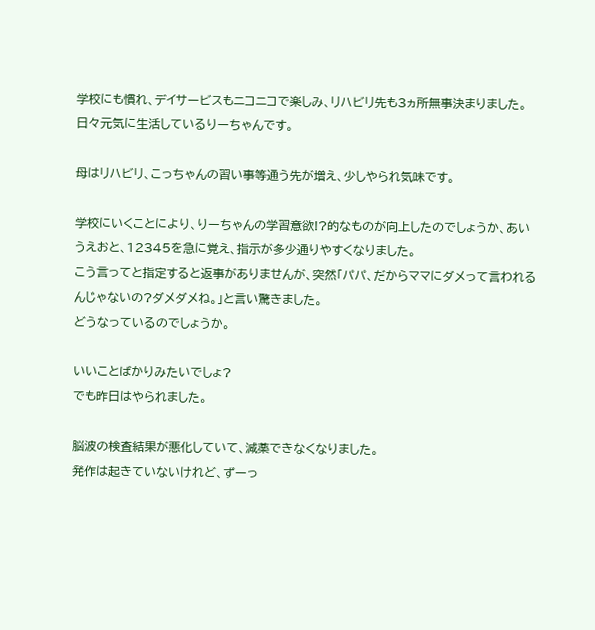学校にも慣れ、デイサービスもニコニコで楽しみ、リハビリ先も3ヵ所無事決まりました。
日々元気に生活しているりーちゃんです。

母はリハビリ、こっちゃんの習い事等通う先が増え、少しやられ気味です。

学校にいくことにより、りーちゃんの学習意欲!?的なものが向上したのでしょうか、あいうえおと、12345を急に覚え、指示が多少通りやすくなりました。
こう言ってと指定すると返事がありませんが、突然「パパ、だからママにダメって言われるんじゃないの?ダメダメね。」と言い驚きました。
どうなっているのでしょうか。

いいことばかりみたいでしょ?
でも昨日はやられました。

脳波の検査結果が悪化していて、減薬できなくなりました。
発作は起きていないけれど、ずーっ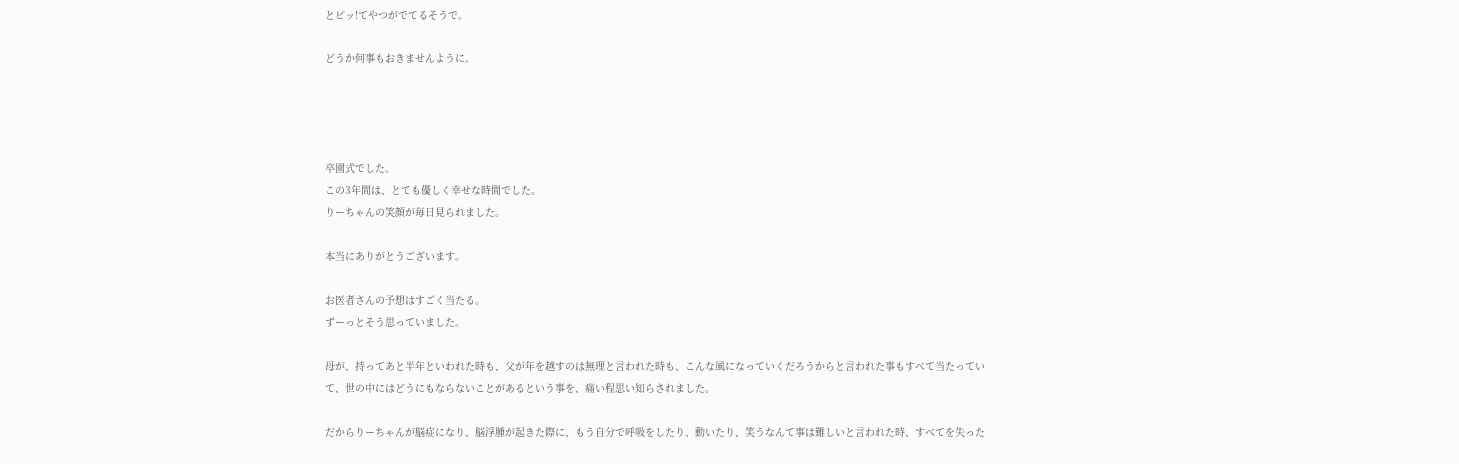とピッ!てやつがでてるそうで。

どうか何事もおきませんように。




卒園式でした。
この3年間は、とても優しく幸せな時間でした。
りーちゃんの笑顔が毎日見られました。

本当にありがとうございます。

お医者さんの予想はすごく当たる。
ずーっとそう思っていました。

母が、持ってあと半年といわれた時も、父が年を越すのは無理と言われた時も、こんな風になっていくだろうからと言われた事もすべて当たっていて、世の中にはどうにもならないことがあるという事を、痛い程思い知らされました。

だからりーちゃんが脳症になり、脳浮腫が起きた際に、もう自分で呼吸をしたり、動いたり、笑うなんて事は難しいと言われた時、すべてを失った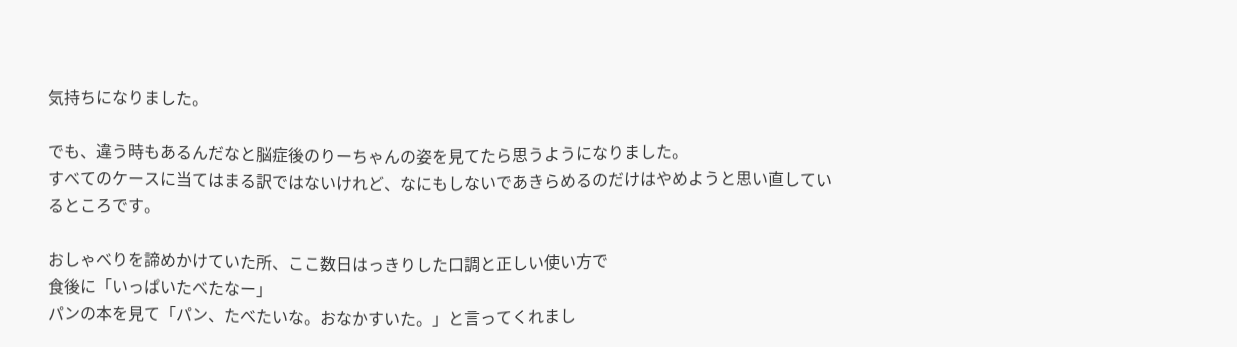気持ちになりました。

でも、違う時もあるんだなと脳症後のりーちゃんの姿を見てたら思うようになりました。
すべてのケースに当てはまる訳ではないけれど、なにもしないであきらめるのだけはやめようと思い直しているところです。

おしゃべりを諦めかけていた所、ここ数日はっきりした口調と正しい使い方で
食後に「いっぱいたべたなー」
パンの本を見て「パン、たべたいな。おなかすいた。」と言ってくれまし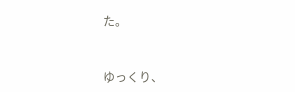た。


ゆっくり、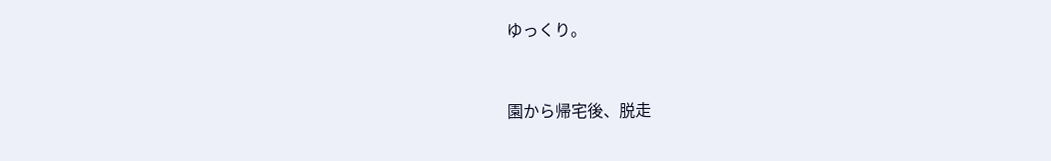ゆっくり。


園から帰宅後、脱走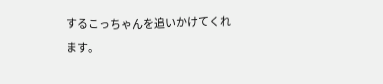するこっちゃんを追いかけてくれます。